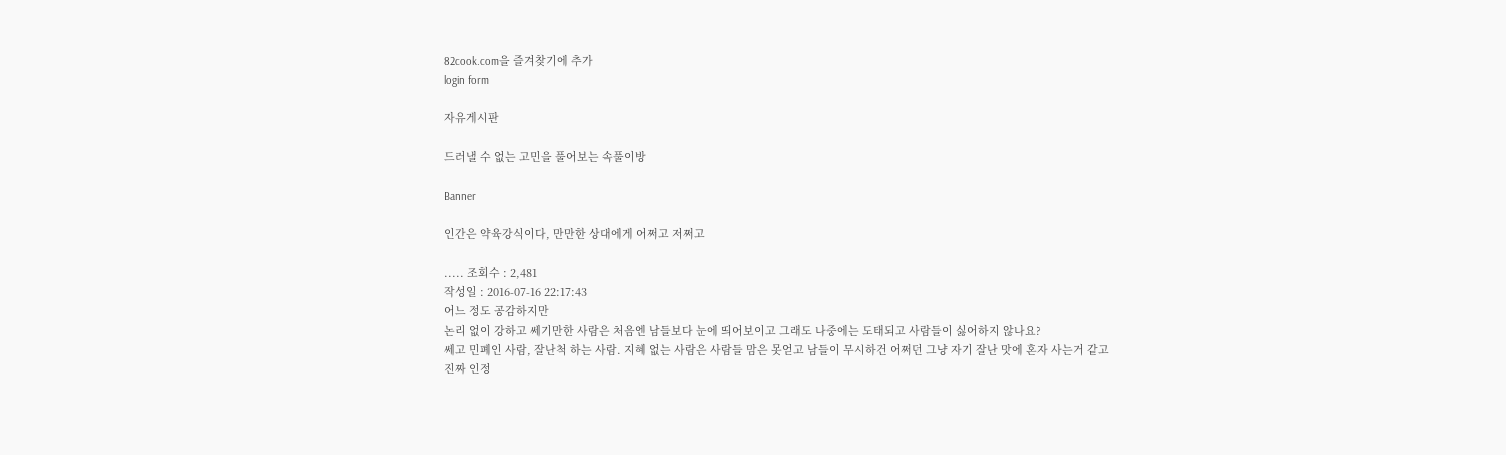82cook.com을 즐겨찾기에 추가
login form

자유게시판

드러낼 수 없는 고민을 풀어보는 속풀이방

Banner

인간은 약육강식이다, 만만한 상대에게 어쩌고 저쩌고

..... 조회수 : 2,481
작성일 : 2016-07-16 22:17:43
어느 정도 공감하지만
논리 없이 강하고 쎄기만한 사람은 처음엔 남들보다 눈에 띄어보이고 그래도 나중에는 도태되고 사람들이 싫어하지 않나요?
쎄고 민폐인 사람, 잘난척 하는 사람. 지혜 없는 사람은 사람들 맘은 못얻고 남들이 무시하건 어쩌던 그냥 자기 잘난 맛에 혼자 사는거 같고
진짜 인정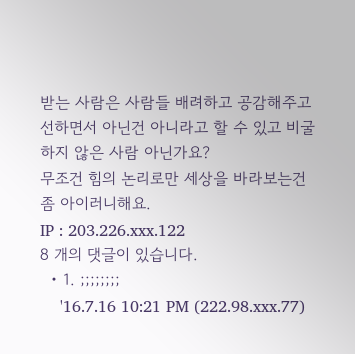받는 사람은 사람들 배려하고 공감해주고 선하면서 아닌건 아니라고 할 수 있고 비굴하지 않은 사람 아닌가요?
무조건 힘의 논리로만 세상을 바라보는건 좀 아이러니해요.
IP : 203.226.xxx.122
8 개의 댓글이 있습니다.
  • 1. ;;;;;;;;
    '16.7.16 10:21 PM (222.98.xxx.77)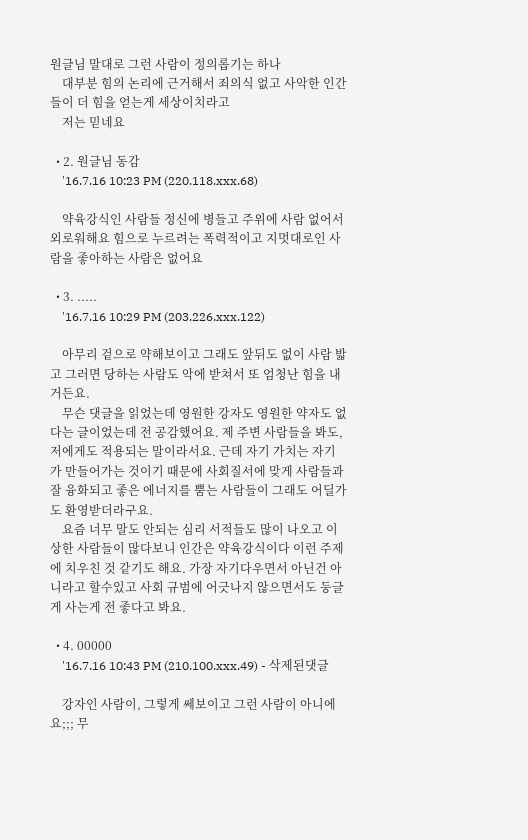원글님 말대로 그런 사람이 정의롭기는 하나
    대부분 힘의 논리에 근거해서 죄의식 없고 사악한 인간들이 더 힘을 얻는게 세상이치라고
    저는 믿네요

  • 2. 원글님 동감
    '16.7.16 10:23 PM (220.118.xxx.68)

    약육강식인 사람들 정신에 병들고 주위에 사람 없어서 외로워해요 힘으로 누르려는 폭력적이고 지멋대로인 사람을 좋아하는 사람은 없어요

  • 3. .....
    '16.7.16 10:29 PM (203.226.xxx.122)

    아무리 겉으로 약해보이고 그래도 앞뒤도 없이 사람 밟고 그러면 당하는 사람도 악에 받쳐서 또 엄청난 힘을 내거든요.
    무슨 댓글을 읽었는데 영원한 강자도 영원한 약자도 없다는 글이었는데 전 공감했어요. 제 주변 사람들을 봐도, 저에게도 적용되는 말이라서요. 근데 자기 가치는 자기가 만들어가는 것이기 때문에 사회질서에 맞게 사람들과 잘 융화되고 좋은 에너지를 뿜는 사람들이 그래도 어딜가도 환영받더라구요.
    요즘 너무 말도 안되는 심리 서적들도 많이 나오고 이상한 사람들이 많다보니 인간은 약육강식이다 이런 주제에 치우친 것 같기도 해요. 가장 자기다우면서 아닌건 아니라고 할수있고 사회 규범에 어긋나지 않으면서도 둥글게 사는게 전 좋다고 봐요.

  • 4. 00000
    '16.7.16 10:43 PM (210.100.xxx.49) - 삭제된댓글

    강자인 사람이, 그렇게 쎄보이고 그런 사람이 아니에요;;; 무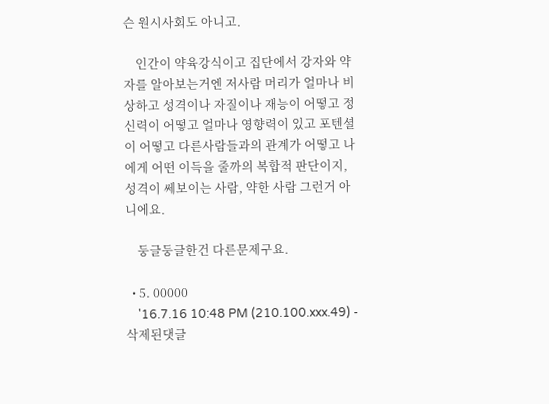슨 원시사회도 아니고.

    인간이 약육강식이고 집단에서 강자와 약자를 알아보는거엔 저사람 머리가 얼마나 비상하고 성격이나 자질이나 재능이 어떻고 정신력이 어떻고 얼마나 영향력이 있고 포텐셜이 어떻고 다른사람들과의 관계가 어떻고 나에게 어떤 이득을 줄까의 복합적 판단이지, 성격이 쎄보이는 사람, 약한 사람 그런거 아니에요.

    둥글둥글한건 다른문제구요.

  • 5. 00000
    '16.7.16 10:48 PM (210.100.xxx.49) - 삭제된댓글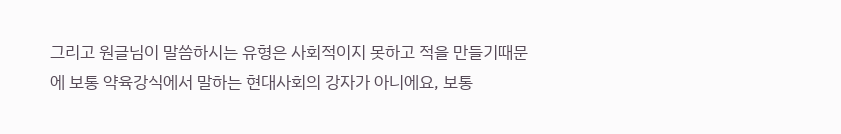그리고 원글님이 말씀하시는 유형은 사회적이지 못하고 적을 만들기때문에 보통 약육강식에서 말하는 현대사회의 강자가 아니에요, 보통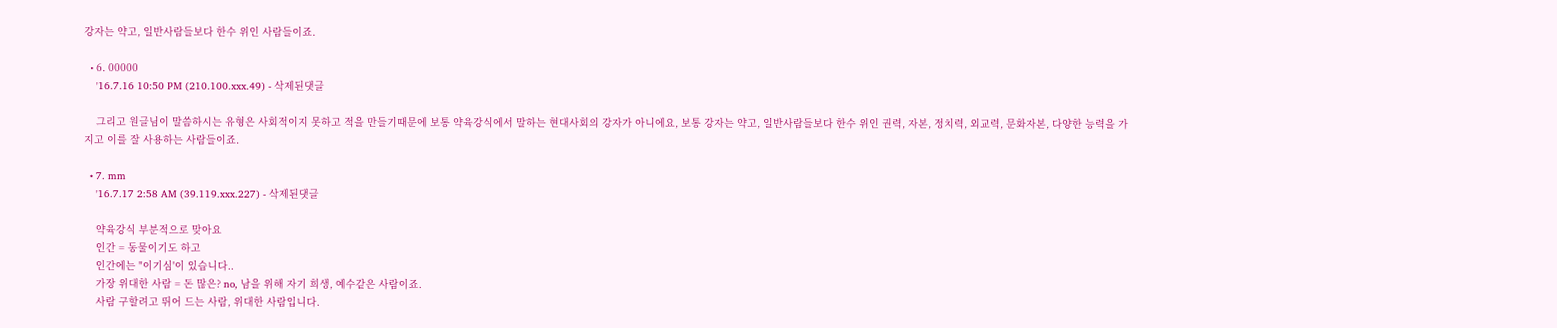강자는 약고, 일반사람들보다 한수 위인 사람들이죠.

  • 6. 00000
    '16.7.16 10:50 PM (210.100.xxx.49) - 삭제된댓글

    그리고 원글님이 말씀하시는 유형은 사회적이지 못하고 적을 만들기때문에 보통 약육강식에서 말하는 현대사회의 강자가 아니에요, 보통 강자는 약고, 일반사람들보다 한수 위인 권력, 자본, 정치력, 외교력, 문화자본, 다양한 능력을 가지고 이를 잘 사용하는 사람들이죠.

  • 7. mm
    '16.7.17 2:58 AM (39.119.xxx.227) - 삭제된댓글

    약육강식 부분적으로 맞아요
    인간 = 동물이기도 하고
    인간에는 "이기심'이 있습니다..
    가장 위대한 사람 = 돈 많은? no, 남을 위해 자기 희생, 예수같은 사람이죠.
    사람 구할려고 뛰어 드는 사람, 위대한 사람입니다.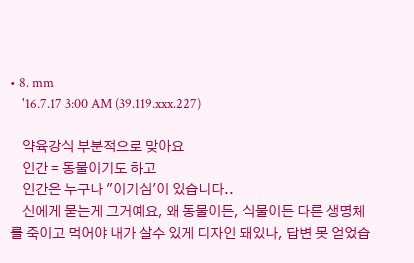• 8. mm
    '16.7.17 3:00 AM (39.119.xxx.227)

    약육강식 부분적으로 맞아요
    인간 = 동물이기도 하고
    인간은 누구나 "이기심'이 있습니다..
    신에게 묻는게 그거예요, 왜 동물이든, 식물이든 다른 생명체를 죽이고 먹어야 내가 살수 있게 디자인 돼있나, 답변 못 얻었습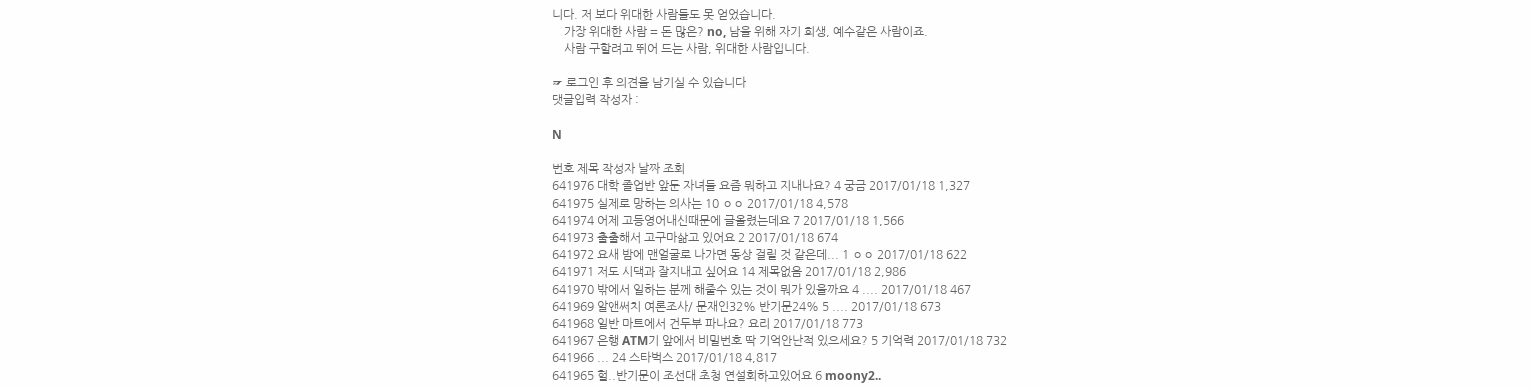니다. 저 보다 위대한 사람들도 못 얻었습니다.
    가장 위대한 사람 = 돈 많은? no, 남을 위해 자기 희생, 예수같은 사람이죠.
    사람 구할려고 뛰어 드는 사람, 위대한 사람입니다.

☞ 로그인 후 의견을 남기실 수 있습니다
댓글입력 작성자 :

N

번호 제목 작성자 날짜 조회
641976 대학 졸업반 앞둔 자녀들 요즘 뭐하고 지내나요? 4 궁금 2017/01/18 1,327
641975 실제로 망하는 의사는 10 ㅇㅇ 2017/01/18 4,578
641974 어제 고등영어내신때문에 글올렸는데요 7 2017/01/18 1,566
641973 출출해서 고구마삶고 있어요 2 2017/01/18 674
641972 요새 밤에 맨얼굴로 나가면 동상 걸릴 것 같은데... 1 ㅇㅇ 2017/01/18 622
641971 저도 시댁과 잘지내고 싶어요 14 제목없음 2017/01/18 2,986
641970 밖에서 일하는 분께 해줄수 있는 것이 뭐가 있을까요 4 .... 2017/01/18 467
641969 알앤써치 여론조사/ 문재인32% 반기문24% 5 .... 2017/01/18 673
641968 일반 마트에서 건두부 파나요? 요리 2017/01/18 773
641967 은행 ATM기 앞에서 비밀번호 딱 기억안난적 있으세요? 5 기억력 2017/01/18 732
641966 ... 24 스타벅스 2017/01/18 4,817
641965 헐..반기문이 조선대 초청 연설회하고있어요 6 moony2..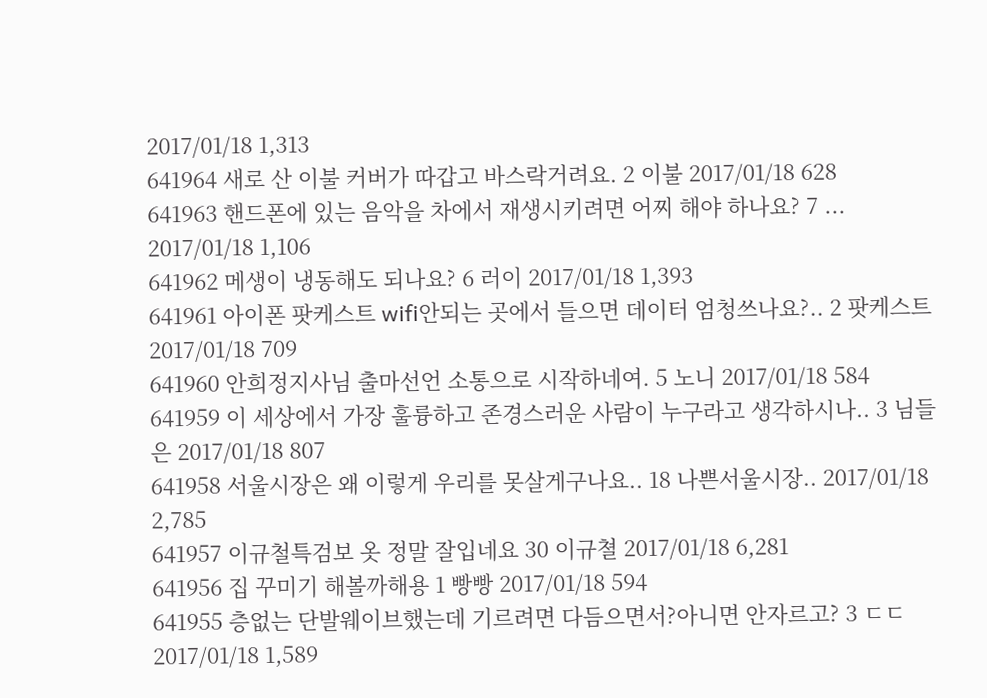2017/01/18 1,313
641964 새로 산 이불 커버가 따갑고 바스락거려요. 2 이불 2017/01/18 628
641963 핸드폰에 있는 음악을 차에서 재생시키려면 어찌 해야 하나요? 7 ... 2017/01/18 1,106
641962 메생이 냉동해도 되나요? 6 러이 2017/01/18 1,393
641961 아이폰 팟케스트 wifi안되는 곳에서 들으면 데이터 엄청쓰나요?.. 2 팟케스트 2017/01/18 709
641960 안희정지사님 출마선언 소통으로 시작하네여. 5 노니 2017/01/18 584
641959 이 세상에서 가장 훌륭하고 존경스러운 사람이 누구라고 생각하시나.. 3 님들은 2017/01/18 807
641958 서울시장은 왜 이렇게 우리를 못살게구나요.. 18 나쁜서울시장.. 2017/01/18 2,785
641957 이규철특검보 옷 정말 잘입네요 30 이규쳘 2017/01/18 6,281
641956 집 꾸미기 해볼까해용 1 빵빵 2017/01/18 594
641955 층없는 단발웨이브했는데 기르려면 다듬으면서?아니면 안자르고? 3 ㄷㄷ 2017/01/18 1,589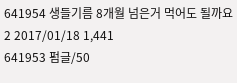641954 생들기름 8개월 넘은거 먹어도 될까요 2 2017/01/18 1,441
641953 펌글/50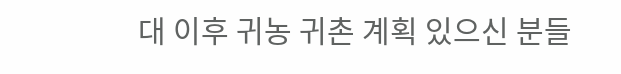대 이후 귀농 귀촌 계획 있으신 분들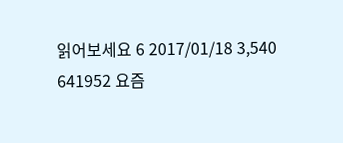읽어보세요 6 2017/01/18 3,540
641952 요즘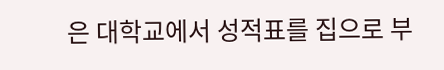은 대학교에서 성적표를 집으로 부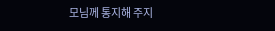모님께 통지해 주지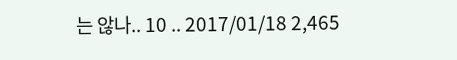는 않나.. 10 .. 2017/01/18 2,465